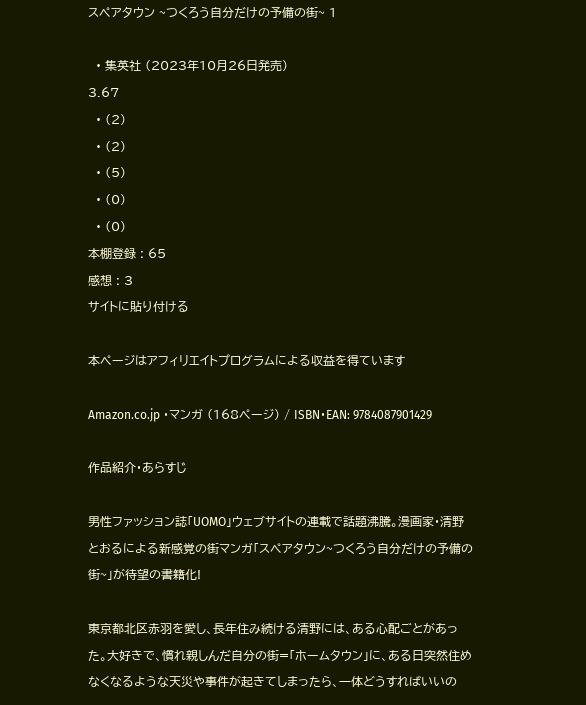スペアタウン ~つくろう自分だけの予備の街~ 1

  • 集英社 (2023年10月26日発売)
3.67
  • (2)
  • (2)
  • (5)
  • (0)
  • (0)
本棚登録 : 65
感想 : 3
サイトに貼り付ける

本ページはアフィリエイトプログラムによる収益を得ています

Amazon.co.jp ・マンガ (168ページ) / ISBN・EAN: 9784087901429

作品紹介・あらすじ

男性ファッション誌「UOMO」ウェブサイトの連載で話題沸騰。漫画家・清野とおるによる新感覚の街マンガ「スペアタウン~つくろう自分だけの予備の街~」が待望の書籍化!

東京都北区赤羽を愛し、長年住み続ける清野には、ある心配ごとがあった。大好きで、慣れ親しんだ自分の街=「ホームタウン」に、ある日突然住めなくなるような天災や事件が起きてしまったら、一体どうすればいいの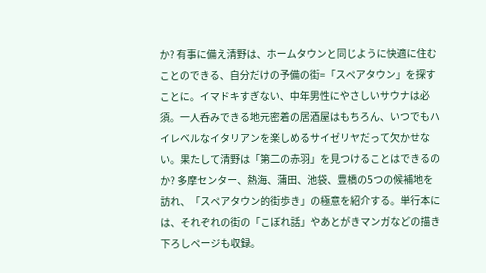か? 有事に備え清野は、ホームタウンと同じように快適に住むことのできる、自分だけの予備の街=「スペアタウン」を探すことに。イマドキすぎない、中年男性にやさしいサウナは必須。一人呑みできる地元密着の居酒屋はもちろん、いつでもハイレベルなイタリアンを楽しめるサイゼリヤだって欠かせない。果たして清野は「第二の赤羽」を見つけることはできるのか? 多摩センター、熱海、蒲田、池袋、豊橋の5つの候補地を訪れ、「スペアタウン的街歩き」の極意を紹介する。単行本には、それぞれの街の「こぼれ話」やあとがきマンガなどの描き下ろしページも収録。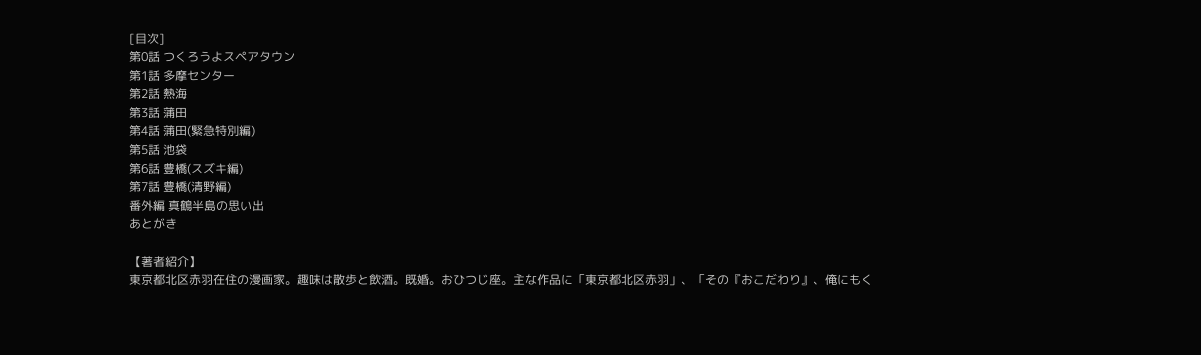[目次]
第0話 つくろうよスペアタウン
第1話 多摩センター
第2話 熱海
第3話 蒲田
第4話 蒲田(緊急特別編)
第5話 池袋
第6話 豊橋(スズキ編)
第7話 豊橋(清野編)
番外編 真鶴半島の思い出
あとがき

【著者紹介】
東京都北区赤羽在住の漫画家。趣味は散歩と飲酒。既婚。おひつじ座。主な作品に「東京都北区赤羽」、「その『おこだわり』、俺にもく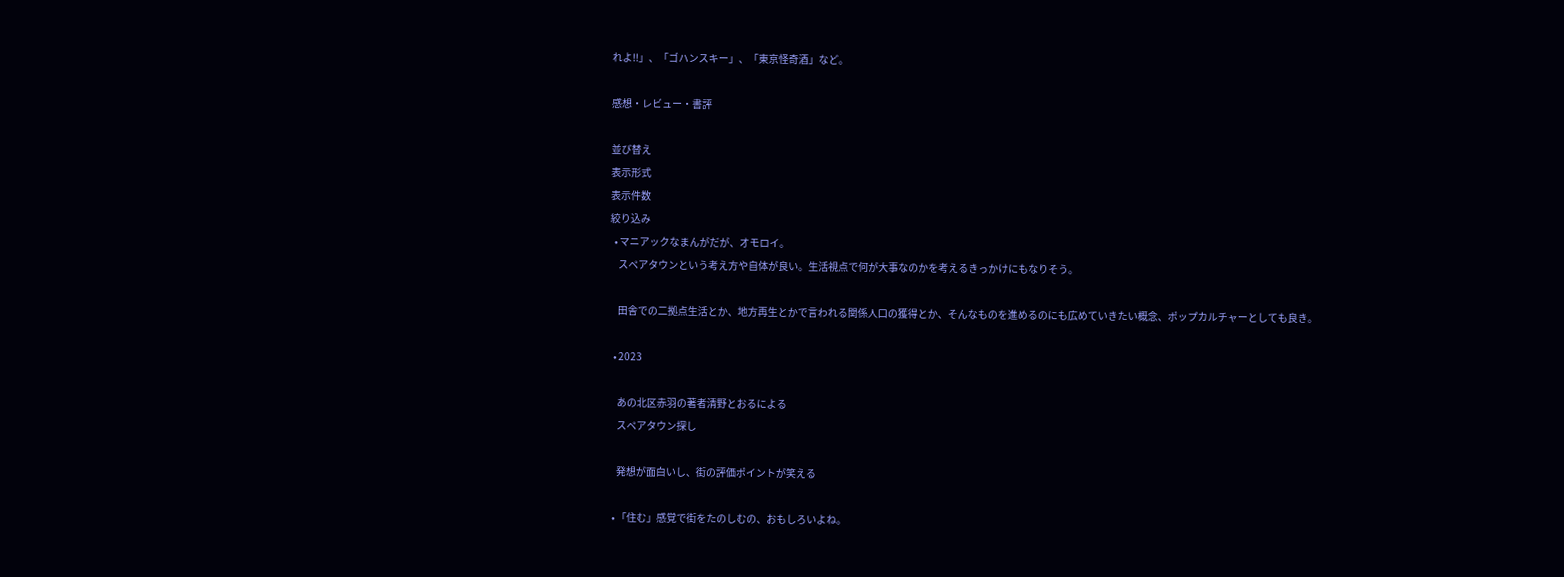れよ!!」、「ゴハンスキー」、「東京怪奇酒」など。

感想・レビュー・書評

並び替え
表示形式
表示件数
絞り込み
  • マニアックなまんがだが、オモロイ。
    スペアタウンという考え方や自体が良い。生活視点で何が大事なのかを考えるきっかけにもなりそう。

    田舎での二拠点生活とか、地方再生とかで言われる関係人口の獲得とか、そんなものを進めるのにも広めていきたい概念、ポップカルチャーとしても良き。

  • 2023

    あの北区赤羽の著者清野とおるによる
    スペアタウン探し

    発想が面白いし、街の評価ポイントが笑える

  • 「住む」感覚で街をたのしむの、おもしろいよね。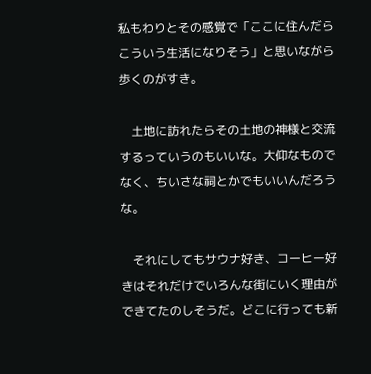私もわりとその感覚で「ここに住んだらこういう生活になりそう」と思いながら歩くのがすき。

    土地に訪れたらその土地の神様と交流するっていうのもいいな。大仰なものでなく、ちいさな祠とかでもいいんだろうな。

    それにしてもサウナ好き、コーヒー好きはそれだけでいろんな街にいく理由ができてたのしそうだ。どこに行っても新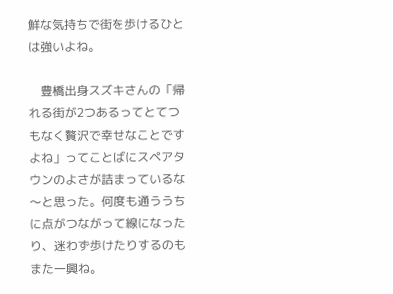鮮な気持ちで街を歩けるひとは強いよね。

    豊橋出身スズキさんの「帰れる街が2つあるってとてつもなく贅沢で幸せなことですよね」ってことばにスペアタウンのよさが詰まっているな〜と思った。何度も通ううちに点がつながって線になったり、迷わず歩けたりするのもまた一興ね。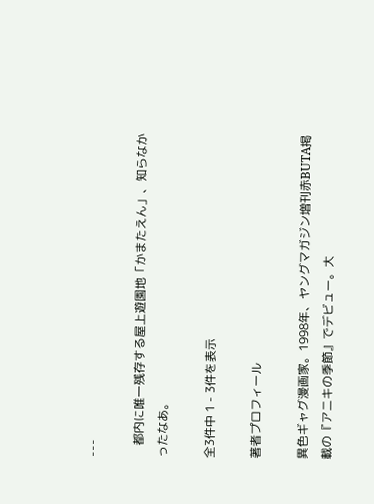---

    都内に唯一残存する屋上遊園地「かまたえん」、知らなかったなあ。

全3件中 1 - 3件を表示

著者プロフィール

異色ギャグ漫画家。1998年、ヤングマガジン増刊赤BUTA掲載の『アニキの季節』でデビュー。大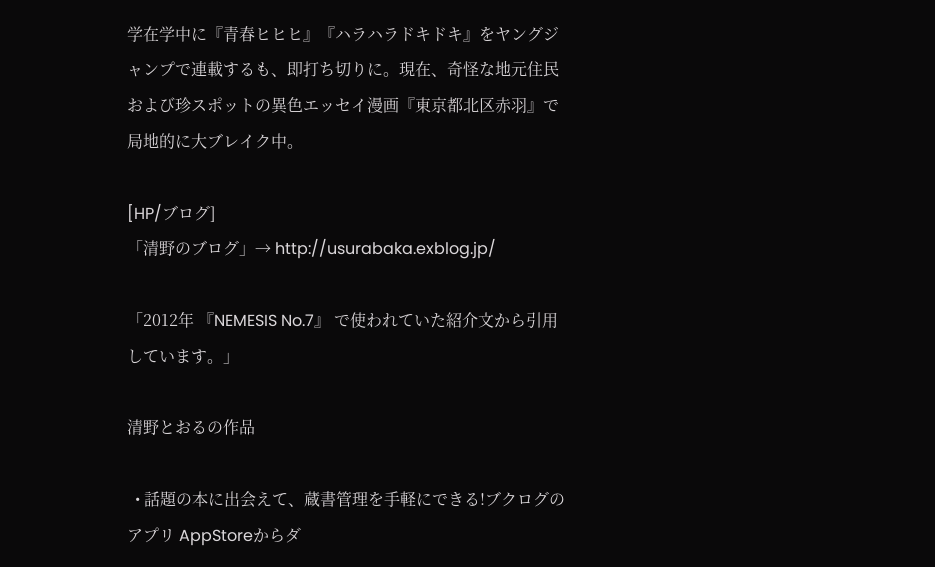学在学中に『青春ヒヒヒ』『ハラハラドキドキ』をヤングジャンプで連載するも、即打ち切りに。現在、奇怪な地元住民および珍スポットの異色エッセイ漫画『東京都北区赤羽』で局地的に大ブレイク中。

[HP/ブログ]
「清野のブログ」→ http://usurabaka.exblog.jp/

「2012年 『NEMESIS No.7』 で使われていた紹介文から引用しています。」

清野とおるの作品

  • 話題の本に出会えて、蔵書管理を手軽にできる!ブクログのアプリ AppStoreからダ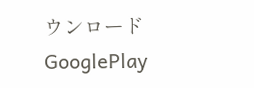ウンロード GooglePlay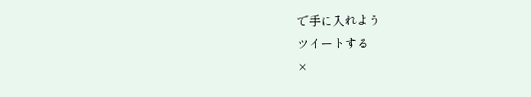で手に入れよう
ツイートする
×